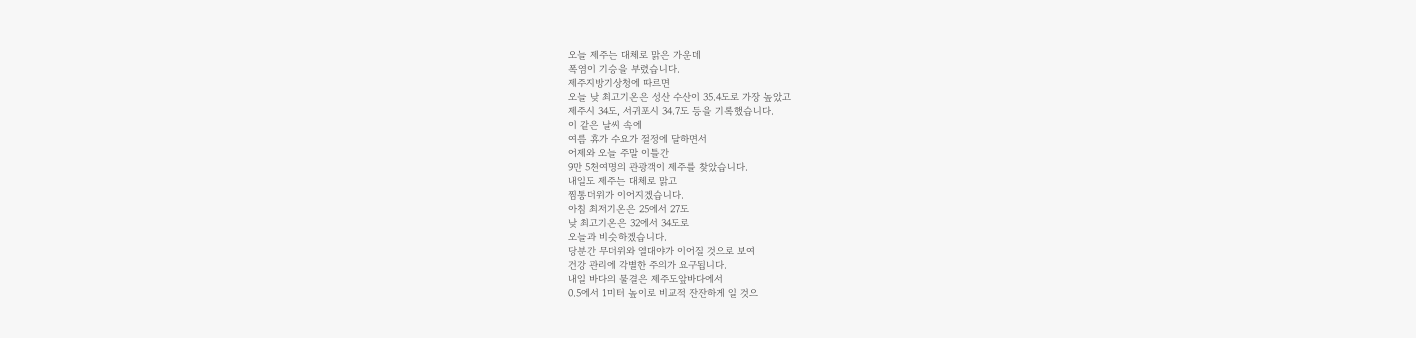오늘 제주는 대체로 맑은 가운데
폭염이 기승을 부렸습니다.
제주지방기상청에 따르면
오늘 낮 최고기온은 성산 수산이 35.4도로 가장 높았고
제주시 34도, 서귀포시 34.7도 등을 기록했습니다.
이 같은 날씨 속에
여름 휴가 수요가 절정에 달하면서
어제와 오늘 주말 이틀간
9만 5천여명의 관광객이 제주를 찾았습니다.
내일도 제주는 대체로 맑고
찜통더위가 이어지겠습니다.
아침 최저기온은 25에서 27도
낮 최고기온은 32에서 34도로
오늘과 비슷하겠습니다.
당분간 무더위와 열대야가 이어질 것으로 보여
건강 관리에 각별한 주의가 요구됩니다.
내일 바다의 물결은 제주도앞바다에서
0.5에서 1미터 높이로 비교적 잔잔하게 일 것으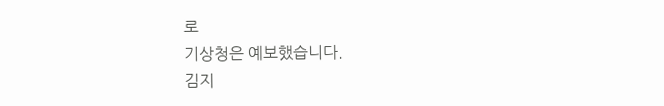로
기상청은 예보했습니다.
김지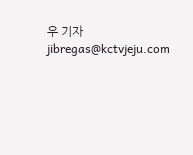우 기자
jibregas@kctvjeju.com